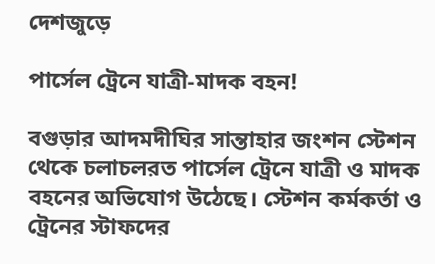দেশজুড়ে

পার্সেল ট্রেনে যাত্রী-মাদক বহন!

বগুড়ার আদমদীঘির সান্তাহার জংশন স্টেশন থেকে চলাচলরত পার্সেল ট্রেনে যাত্রী ও মাদক বহনের অভিযোগ উঠেছে। স্টেশন কর্মকর্তা ও ট্রেনের স্টাফদের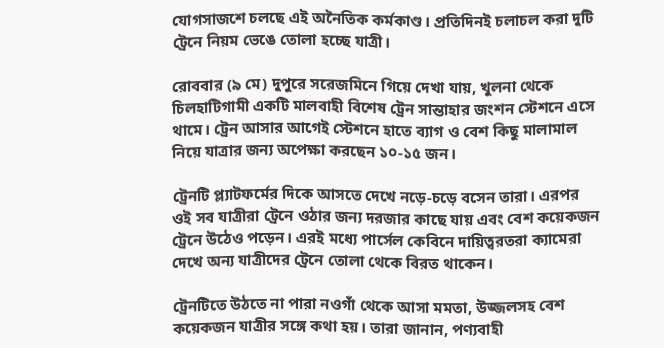যোগসাজশে চলছে এই অনৈতিক কর্মকাণ্ড। প্রতিদিনই চলাচল করা দুটি ট্রেনে নিয়ম ভেঙে তোলা হচ্ছে যাত্রী।

রোববার (৯ মে) দুপুরে সরেজমিনে গিয়ে দেখা যায়, খুলনা থেকে চিলহাটিগামী একটি মালবাহী বিশেষ ট্রেন সান্তাহার জংশন স্টেশনে এসে থামে। ট্রেন আসার আগেই স্টেশনে হাতে ব্যাগ ও বেশ কিছু মালামাল নিয়ে যাত্রার জন্য অপেক্ষা করছেন ১০-১৫ জন।

ট্রেনটি প্ল্যাটফর্মের দিকে আসতে দেখে নড়ে-চড়ে বসেন তারা। এরপর ওই সব যাত্রীরা ট্রেনে ওঠার জন্য দরজার কাছে যায় এবং বেশ কয়েকজন ট্রেনে উঠেও পড়েন। এরই মধ্যে পার্সেল কেবিনে দায়িত্বরতরা ক্যামেরা দেখে অন্য যাত্রীদের ট্রেনে তোলা থেকে বিরত থাকেন।

ট্রেনটিতে উঠতে না পারা নওগাঁ থেকে আসা মমতা, উজ্জলসহ বেশ কয়েকজন যাত্রীর সঙ্গে কথা হয়। তারা জানান, পণ্যবাহী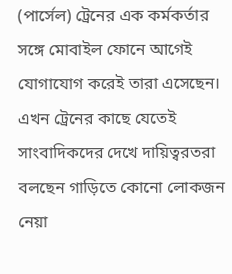(পার্সেল) ট্রেনের এক কর্মকর্তার সঙ্গে মোবাইল ফোনে আগেই যোগাযোগ করেই তারা এসেছেন। এখন ট্রেনের কাছে যেতেই সাংবাদিকদের দেখে দায়িত্বরতরা বলছেন গাড়িতে কোনো লোকজন নেয়া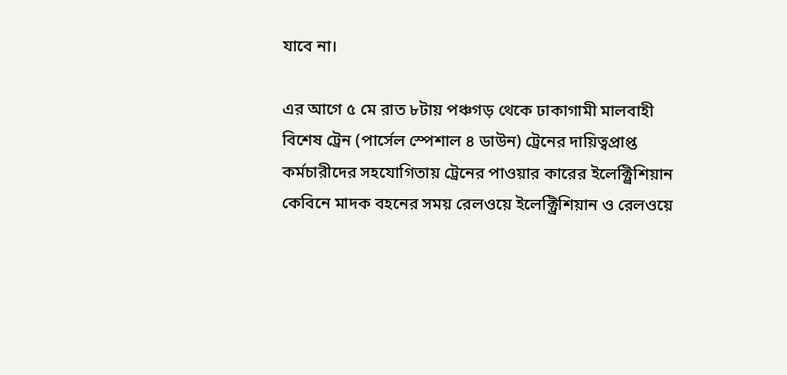যাবে না।

এর আগে ৫ মে রাত ৮টায় পঞ্চগড় থেকে ঢাকাগামী মালবাহী বিশেষ ট্রেন (পার্সেল স্পেশাল ৪ ডাউন) ট্রেনের দায়িত্বপ্রাপ্ত কর্মচারীদের সহযোগিতায় ট্রেনের পাওয়ার কারের ইলেক্ট্রিশিয়ান কেবিনে মাদক বহনের সময় রেলওয়ে ইলেক্ট্রিশিয়ান ও রেলওয়ে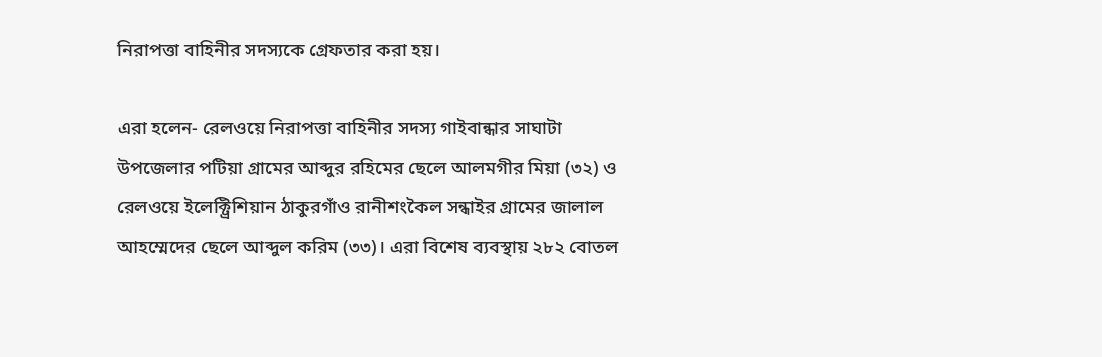নিরাপত্তা বাহিনীর সদস্যকে গ্রেফতার করা হয়।

এরা হলেন- রেলওয়ে নিরাপত্তা বাহিনীর সদস্য গাইবান্ধার সাঘাটা উপজেলার পটিয়া গ্রামের আব্দুর রহিমের ছেলে আলমগীর মিয়া (৩২) ও রেলওয়ে ইলেক্ট্রিশিয়ান ঠাকুরগাঁও রানীশংকৈল সন্ধাইর গ্রামের জালাল আহম্মেদের ছেলে আব্দুল করিম (৩৩)। এরা বিশেষ ব্যবস্থায় ২৮২ বোতল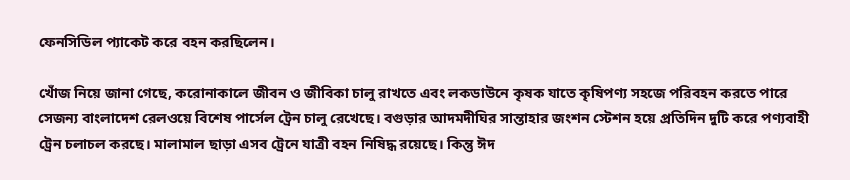ফেনসিডিল প্যাকেট করে বহন করছিলেন।

খোঁজ নিয়ে জানা গেছে, করোনাকালে জীবন ও জীবিকা চালু রাখতে এবং লকডাউনে কৃষক যাতে কৃষিপণ্য সহজে পরিবহন করতে পারে সেজন্য বাংলাদেশ রেলওয়ে বিশেষ পার্সেল ট্রেন চালু রেখেছে। বগুড়ার আদমদীঘির সান্তাহার জংশন স্টেশন হয়ে প্রতিদিন দুটি করে পণ্যবাহী ট্রেন চলাচল করছে। মালামাল ছাড়া এসব ট্রেনে যাত্রী বহন নিষিদ্ধ রয়েছে। কিন্তু ঈদ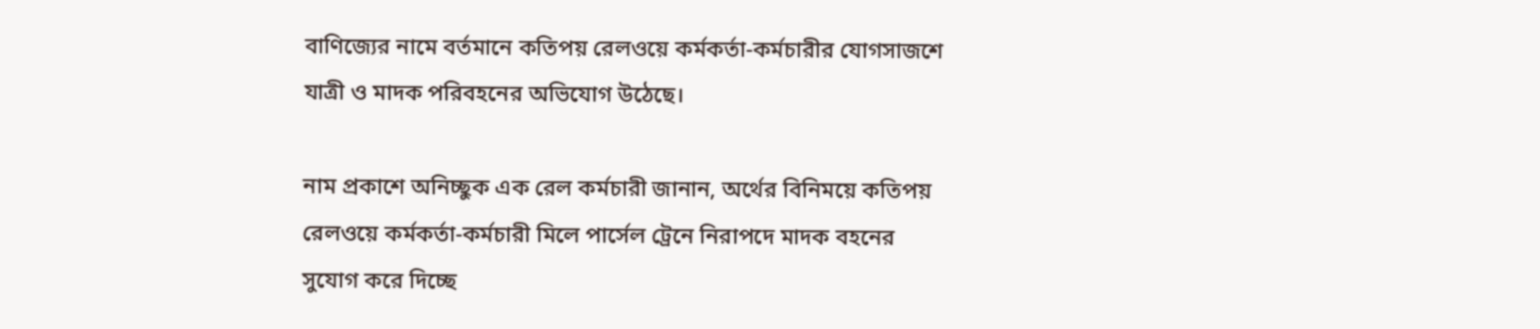বাণিজ্যের নামে বর্তমানে কতিপয় রেলওয়ে কর্মকর্তা-কর্মচারীর যোগসাজশে যাত্রী ও মাদক পরিবহনের অভিযোগ উঠেছে।

নাম প্রকাশে অনিচ্ছুক এক রেল কর্মচারী জানান, অর্থের বিনিময়ে কতিপয় রেলওয়ে কর্মকর্তা-কর্মচারী মিলে পার্সেল ট্রেনে নিরাপদে মাদক বহনের সুযোগ করে দিচ্ছে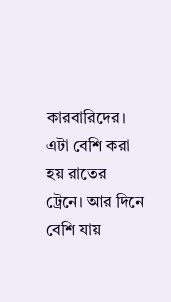কারবারিদের। এটা বেশি করা হয় রাতের ট্রেনে। আর দিনে বেশি যায়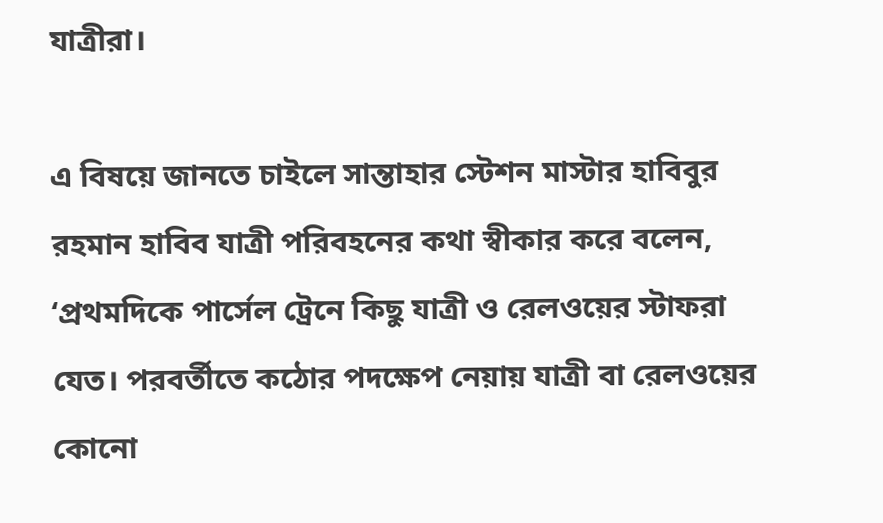যাত্রীরা।

এ বিষয়ে জানতে চাইলে সান্তাহার স্টেশন মাস্টার হাবিবুর রহমান হাবিব যাত্রী পরিবহনের কথা স্বীকার করে বলেন, ‘প্রথমদিকে পার্সেল ট্রেনে কিছু যাত্রী ও রেলওয়ের স্টাফরা যেত। পরবর্তীতে কঠোর পদক্ষেপ নেয়ায় যাত্রী বা রেলওয়ের কোনো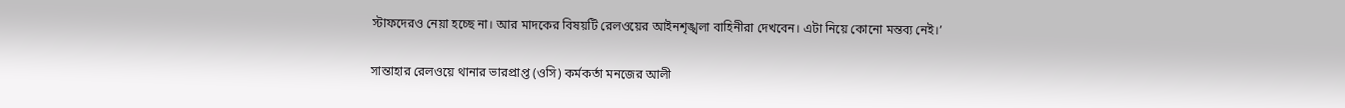স্টাফদেরও নেয়া হচ্ছে না। আর মাদকের বিষয়টি রেলওয়ের আইনশৃঙ্খলা বাহিনীরা দেখবেন। এটা নিয়ে কোনো মন্তব্য নেই।’

সান্তাহার রেলওয়ে থানার ভারপ্রাপ্ত (ওসি) কর্মকর্তা মনজের আলী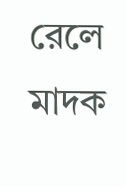রেলে মাদক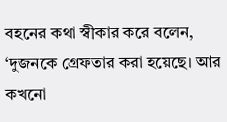বহনের কথা স্বীকার করে বলেন, ‘দুজনকে গ্রেফতার করা হয়েছে। আর কখনো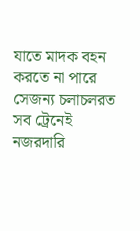যাতে মাদক বহন করতে না পারে সেজন্য চলাচলরত সব ট্রেনেই নজরদারি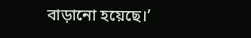বাড়ানো হয়েছে।’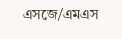এসজে/এমএস